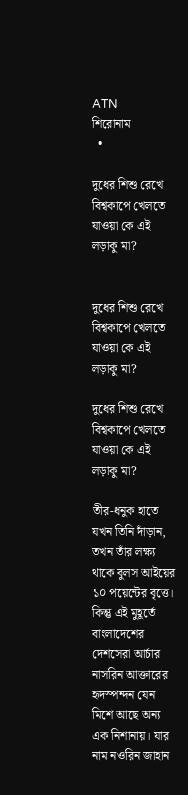ATN
শিরোনাম
  •

দুধের শিশু রেখে বিশ্বকাপে খেলতে যাওয়া কে এই লড়াকু মা?


দুধের শিশু রেখে বিশ্বকাপে খেলতে যাওয়া কে এই লড়াকু মা?

দুধের শিশু রেখে বিশ্বকাপে খেলতে যাওয়া কে এই লড়াকু মা?

তীর-ধনুক হাতে যখন তিনি দাঁড়ান, তখন তাঁর লক্ষ্য থাকে বুলস আইয়ের ১০ পয়েন্টের বৃত্তে। কিন্তু এই মুহূর্তে বাংলাদেশের দেশসেরা আর্চার নাসরিন আক্তারের হৃদস্পন্দন যেন মিশে আছে অন্য এক নিশানায়। যার নাম নওরিন জাহান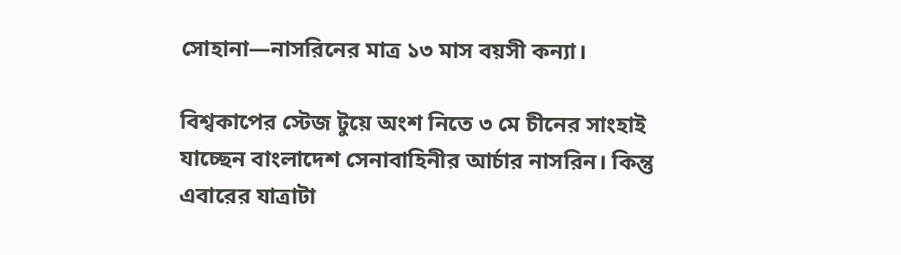সোহানা—নাসরিনের মাত্র ১৩ মাস বয়সী কন্যা।

বিশ্বকাপের স্টেজ টুয়ে অংশ নিতে ৩ মে চীনের সাংহাই যাচ্ছেন বাংলাদেশ সেনাবাহিনীর আর্চার নাসরিন। কিন্তু এবারের যাত্রাটা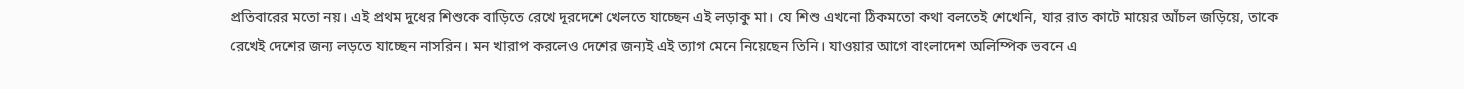প্রতিবারের মতো নয়। এই প্রথম দুধের শিশুকে বাড়িতে রেখে দূরদেশে খেলতে যাচ্ছেন এই লড়াকু মা। যে শিশু এখনো ঠিকমতো কথা বলতেই শেখেনি, যার রাত কাটে মায়ের আঁচল জড়িয়ে, তাকে রেখেই দেশের জন্য লড়তে যাচ্ছেন নাসরিন। মন খারাপ করলেও দেশের জন্যই এই ত্যাগ মেনে নিয়েছেন তিনি। যাওয়ার আগে বাংলাদেশ অলিম্পিক ভবনে এ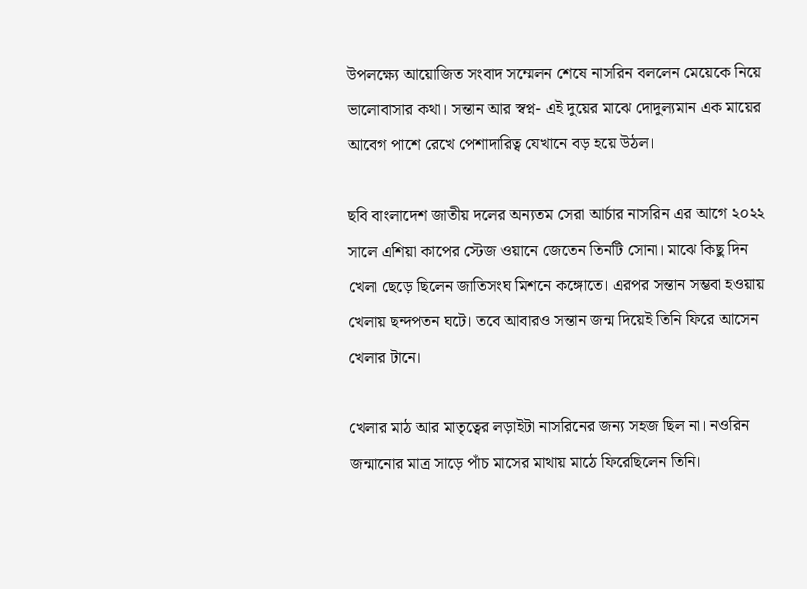উপলক্ষ্যে আয়োজিত সংবাদ সম্মেলন শেষে নাসরিন বললেন মেয়েকে নিয়ে ভালোবাসার কথা। সন্তান আর স্বপ্ন- এই দুয়ের মাঝে দোদুল্যমান এক মায়ের আবেগ পাশে রেখে পেশাদারিত্ব যেখানে বড় হয়ে উঠল।

ছবি বাংলাদেশ জাতীয় দলের অন্যতম সেরা আর্চার নাসরিন এর আগে ২০২২ সালে এশিয়া কাপের স্টেজ ওয়ানে জেতেন তিনটি সোনা। মাঝে কিছু দিন খেলা ছেড়ে ছিলেন জাতিসংঘ মিশনে কঙ্গোতে। এরপর সন্তান সম্ভবা হওয়ায় খেলায় ছন্দপতন ঘটে। তবে আবারও সন্তান জন্ম দিয়েই তিনি ফিরে আসেন খেলার টানে।

খেলার মাঠ আর মাতৃত্বের লড়াইটা নাসরিনের জন্য সহজ ছিল না। নওরিন জন্মানোর মাত্র সাড়ে পাঁচ মাসের মাথায় মাঠে ফিরেছিলেন তিনি।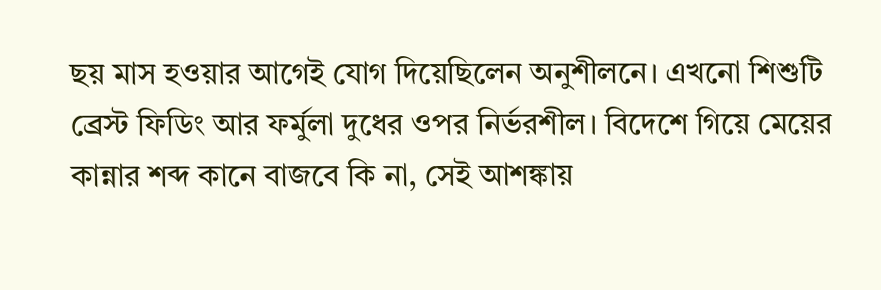ছয় মাস হওয়ার আগেই যোগ দিয়েছিলেন অনুশীলনে। এখনো শিশুটি ব্রেস্ট ফিডিং আর ফর্মুলা দুধের ওপর নির্ভরশীল। বিদেশে গিয়ে মেয়ের কান্নার শব্দ কানে বাজবে কি না, সেই আশঙ্কায়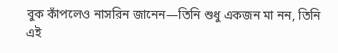বুক কাঁপলেও নাসরিন জানেন—তিনি শুধু একজন মা নন, তিনি এই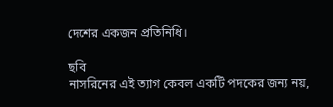দেশের একজন প্রতিনিধি।

ছবি
নাসরিনের এই ত্যাগ কেবল একটি পদকের জন্য নয়,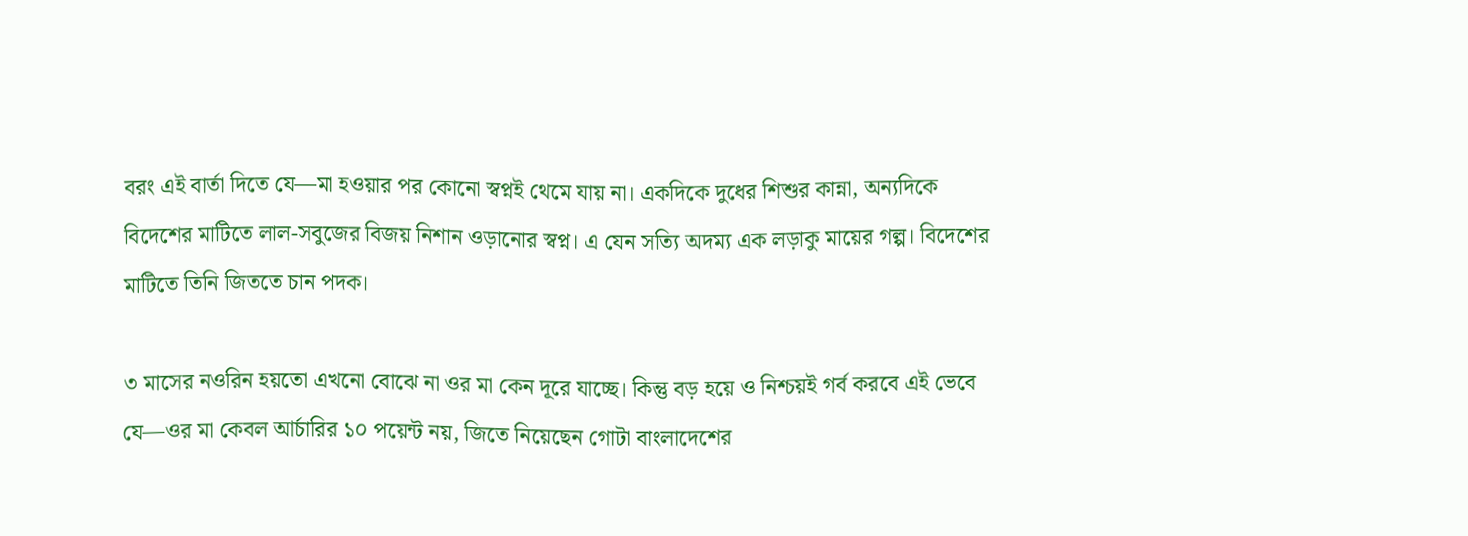বরং এই বার্তা দিতে যে—মা হওয়ার পর কোনো স্বপ্নই থেমে যায় না। একদিকে দুধের শিশুর কান্না, অন্যদিকে বিদেশের মাটিতে লাল-সবুজের বিজয় নিশান ওড়ানোর স্বপ্ন। এ যেন সত্যি অদম্য এক লড়াকু মায়ের গল্প। বিদেশের মাটিতে তিনি জিততে চান পদক।

৩ মাসের নওরিন হয়তো এখনো বোঝে না ওর মা কেন দূরে যাচ্ছে। কিন্তু বড় হয়ে ও নিশ্চয়ই গর্ব করবে এই ভেবে যে—ওর মা কেবল আর্চারির ১০ পয়েন্ট নয়, জিতে নিয়েছেন গোটা বাংলাদেশের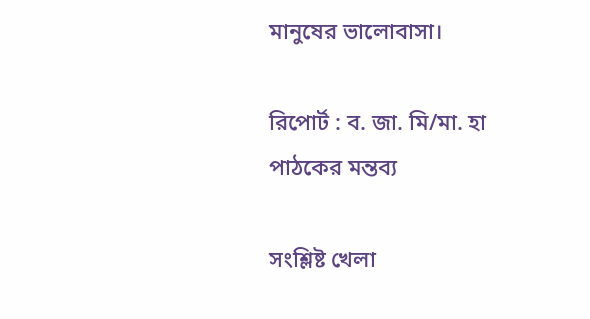মানুষের ভালোবাসা।

রিপোর্ট : ব. জা. মি/মা. হা
পাঠকের মন্তব্য

সংশ্লিষ্ট খেলা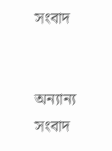সংবাদ


অন্যান্য সংবাদ